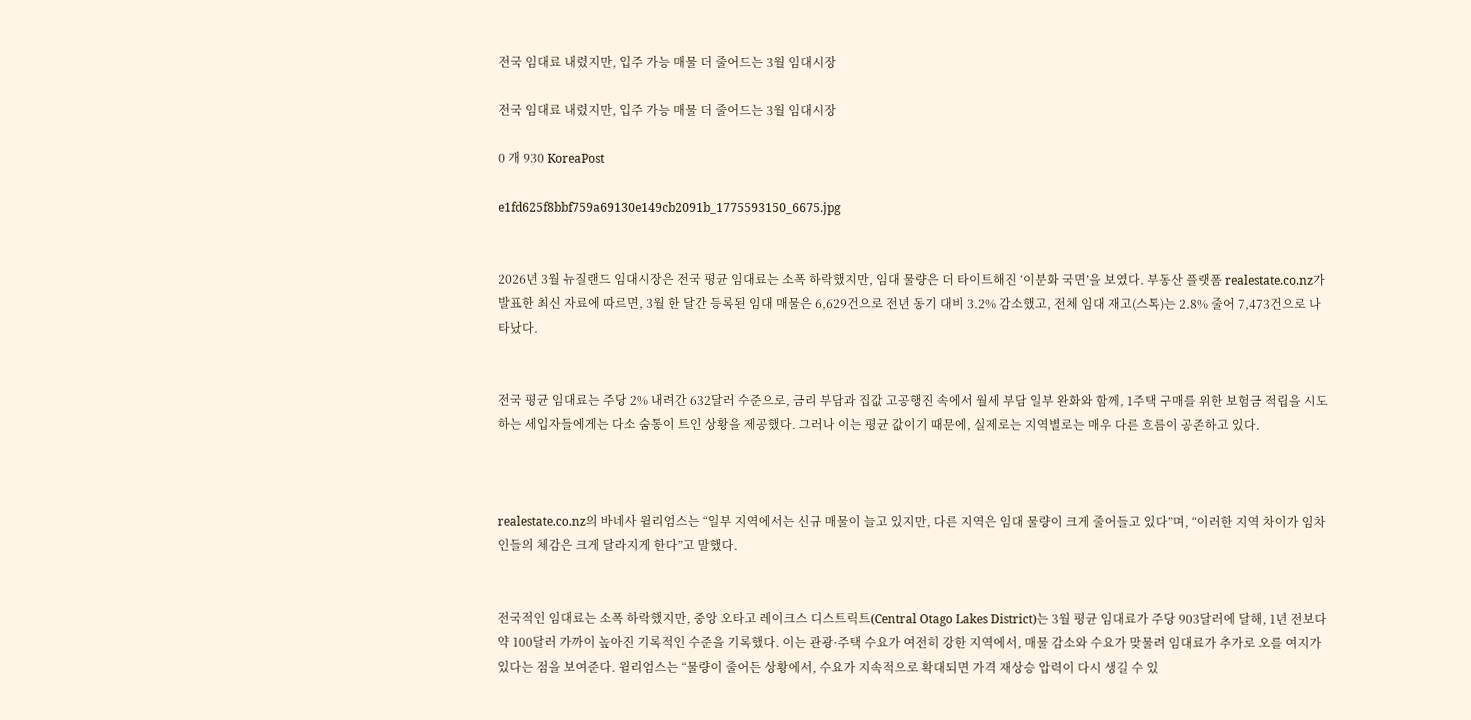전국 임대료 내렸지만, 입주 가능 매물 더 줄어드는 3월 임대시장

전국 임대료 내렸지만, 입주 가능 매물 더 줄어드는 3월 임대시장

0 개 930 KoreaPost

e1fd625f8bbf759a69130e149cb2091b_1775593150_6675.jpg


2026년 3월 뉴질랜드 임대시장은 전국 평균 임대료는 소폭 하락했지만, 임대 물량은 더 타이트해진 ‘이분화 국면’을 보였다. 부동산 플랫폼 realestate.co.nz가 발표한 최신 자료에 따르면, 3월 한 달간 등록된 임대 매물은 6,629건으로 전년 동기 대비 3.2% 감소했고, 전체 임대 재고(스톡)는 2.8% 줄어 7,473건으로 나타났다.


전국 평균 임대료는 주당 2% 내려간 632달러 수준으로, 금리 부담과 집값 고공행진 속에서 월세 부담 일부 완화와 함께, 1주택 구매를 위한 보험금 적립을 시도하는 세입자들에게는 다소 숨통이 트인 상황을 제공했다. 그러나 이는 평균 값이기 때문에, 실제로는 지역별로는 매우 다른 흐름이 공존하고 있다.



realestate.co.nz의 바네사 윌리엄스는 “일부 지역에서는 신규 매물이 늘고 있지만, 다른 지역은 임대 물량이 크게 줄어들고 있다”며, “이러한 지역 차이가 임차인들의 체감은 크게 달라지게 한다”고 말했다.


전국적인 임대료는 소폭 하락했지만, 중앙 오타고 레이크스 디스트릭트(Central Otago Lakes District)는 3월 평균 임대료가 주당 903달러에 달해, 1년 전보다 약 100달러 가까이 높아진 기록적인 수준을 기록했다. 이는 관광·주택 수요가 여전히 강한 지역에서, 매물 감소와 수요가 맞물려 임대료가 추가로 오를 여지가 있다는 점을 보여준다. 윌리엄스는 “물량이 줄어든 상황에서, 수요가 지속적으로 확대되면 가격 재상승 압력이 다시 생길 수 있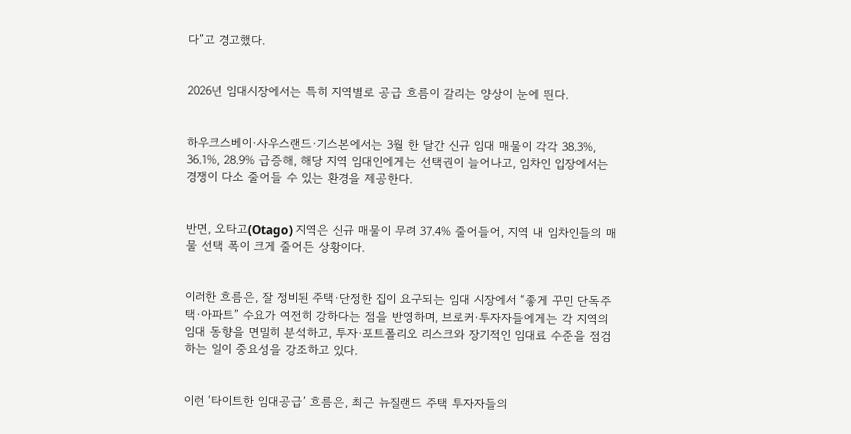다”고 경고했다.


2026년 임대시장에서는 특히 지역별로 공급 흐름이 갈리는 양상이 눈에 띈다.


하우크스베이·사우스랜드·기스본에서는 3월 한 달간 신규 임대 매물이 각각 38.3%, 36.1%, 28.9% 급증해, 해당 지역 임대인에게는 선택권이 늘어나고, 임차인 입장에서는 경쟁이 다소 줄어들 수 있는 환경을 제공한다.


반면, 오타고(Otago) 지역은 신규 매물이 무려 37.4% 줄어들어, 지역 내 임차인들의 매물 선택 폭이 크게 줄어든 상황이다.


이러한 흐름은, 잘 정비된 주택·단정한 집이 요구되는 임대 시장에서 “좋게 꾸민 단독주택·아파트” 수요가 여전히 강하다는 점을 반영하며, 브로커·투자자들에게는 각 지역의 임대 동향을 면밀히 분석하고, 투자·포트폴리오 리스크와 장기적인 임대료 수준을 점검하는 일이 중요성을 강조하고 있다.


이런 ‘타이트한 임대공급’ 흐름은, 최근 뉴질랜드 주택 투자자들의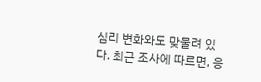심리 변화와도 맞물려 있다. 최근 조사에 따르면, 응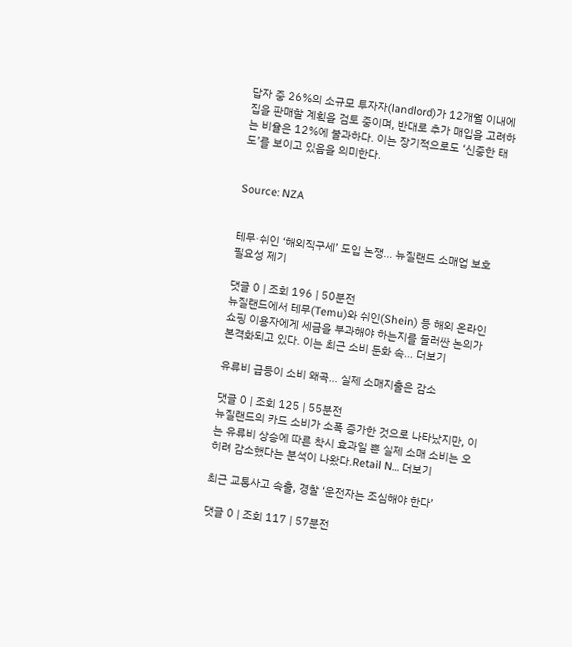답자 중 26%의 소규모 투자자(landlord)가 12개월 이내에 집을 판매할 계획을 검토 중이며, 반대로 추가 매입을 고려하는 비율은 12%에 불과하다. 이는 장기적으로도 ‘신중한 태도’를 보이고 있음을 의미한다.


Source: NZA


테무·쉬인 ‘해외직구세’ 도입 논쟁… 뉴질랜드 소매업 보호 필요성 제기

댓글 0 | 조회 196 | 50분전
뉴질랜드에서 테무(Temu)와 쉬인(Shein) 등 해외 온라인 쇼핑 이용자에게 세금을 부과해야 하는지를 둘러싼 논의가 본격화되고 있다. 이는 최근 소비 둔화 속… 더보기

유류비 급등이 소비 왜곡… 실제 소매지출은 감소

댓글 0 | 조회 125 | 55분전
뉴질랜드의 카드 소비가 소폭 증가한 것으로 나타났지만, 이는 유류비 상승에 따른 착시 효과일 뿐 실제 소매 소비는 오히려 감소했다는 분석이 나왔다.Retail N… 더보기

최근 교통사고 속출, 경찰 ‘운전자는 조심해야 한다’

댓글 0 | 조회 117 | 57분전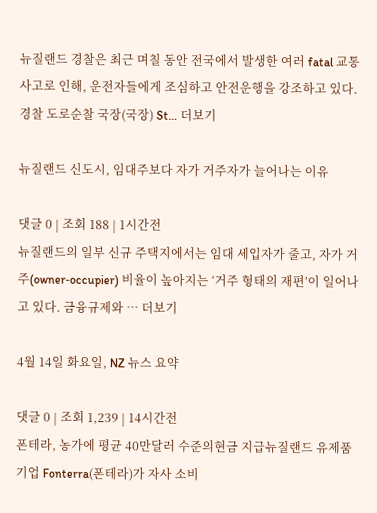뉴질랜드 경찰은 최근 며칠 동안 전국에서 발생한 여러 fatal 교통사고로 인해, 운전자들에게 조심하고 안전운행을 강조하고 있다. 경찰 도로순찰 국장(국장) St… 더보기

뉴질랜드 신도시, 임대주보다 자가 거주자가 늘어나는 이유

댓글 0 | 조회 188 | 1시간전
뉴질랜드의 일부 신규 주택지에서는 임대 세입자가 줄고, 자가 거주(owner‑occupier) 비율이 높아지는 ‘거주 형태의 재편’이 일어나고 있다. 금융규제와 … 더보기

4월 14일 화요일, NZ 뉴스 요약

댓글 0 | 조회 1,239 | 14시간전
폰테라, 농가에 평균 40만달러 수준의현금 지급뉴질랜드 유제품 기업 Fonterra(폰테라)가 자사 소비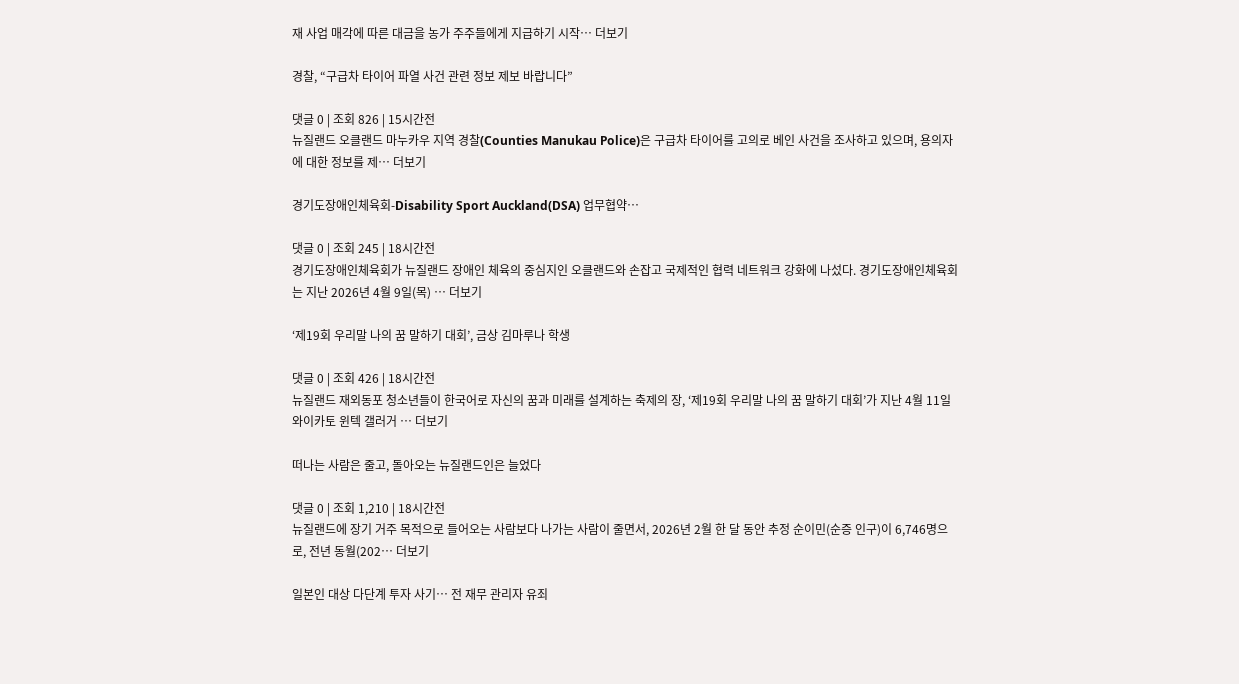재 사업 매각에 따른 대금을 농가 주주들에게 지급하기 시작… 더보기

경찰, “구급차 타이어 파열 사건 관련 정보 제보 바랍니다”

댓글 0 | 조회 826 | 15시간전
뉴질랜드 오클랜드 마누카우 지역 경찰(Counties Manukau Police)은 구급차 타이어를 고의로 베인 사건을 조사하고 있으며, 용의자에 대한 정보를 제… 더보기

경기도장애인체육회-Disability Sport Auckland(DSA) 업무협약…

댓글 0 | 조회 245 | 18시간전
경기도장애인체육회가 뉴질랜드 장애인 체육의 중심지인 오클랜드와 손잡고 국제적인 협력 네트워크 강화에 나섰다. 경기도장애인체육회는 지난 2026년 4월 9일(목) … 더보기

‘제19회 우리말 나의 꿈 말하기 대회’, 금상 김마루나 학생

댓글 0 | 조회 426 | 18시간전
뉴질랜드 재외동포 청소년들이 한국어로 자신의 꿈과 미래를 설계하는 축제의 장, ‘제19회 우리말 나의 꿈 말하기 대회’가 지난 4월 11일 와이카토 윈텍 갤러거 … 더보기

떠나는 사람은 줄고, 돌아오는 뉴질랜드인은 늘었다

댓글 0 | 조회 1,210 | 18시간전
뉴질랜드에 장기 거주 목적으로 들어오는 사람보다 나가는 사람이 줄면서, 2026년 2월 한 달 동안 추정 순이민(순증 인구)이 6,746명으로, 전년 동월(202… 더보기

일본인 대상 다단계 투자 사기… 전 재무 관리자 유죄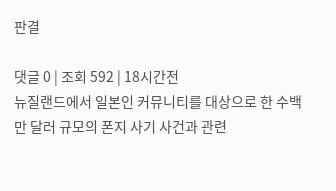판결

댓글 0 | 조회 592 | 18시간전
뉴질랜드에서 일본인 커뮤니티를 대상으로 한 수백만 달러 규모의 폰지 사기 사건과 관련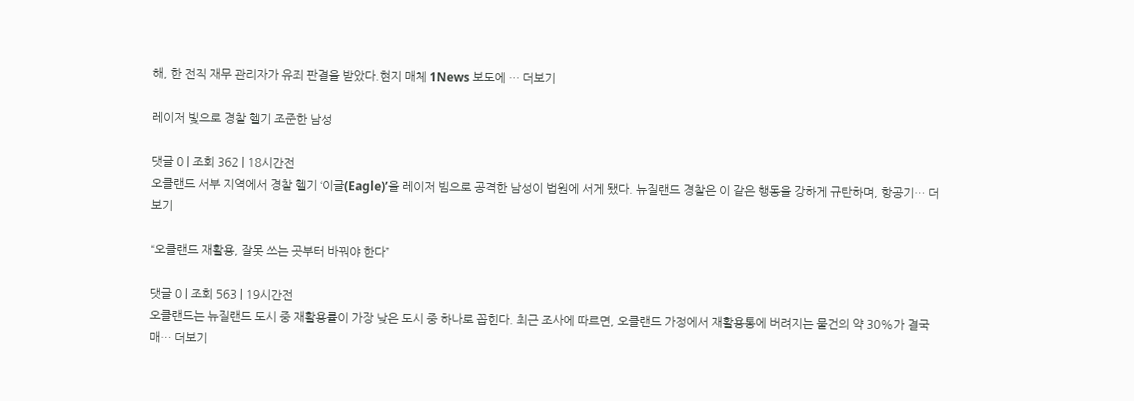해, 한 전직 재무 관리자가 유죄 판결을 받았다.현지 매체 1News 보도에 … 더보기

레이저 빛으로 경찰 헬기 조준한 남성

댓글 0 | 조회 362 | 18시간전
오클랜드 서부 지역에서 경찰 헬기 ‘이글(Eagle)’을 레이저 빔으로 공격한 남성이 법원에 서게 됐다. 뉴질랜드 경찰은 이 같은 행동을 강하게 규탄하며, 항공기… 더보기

“오클랜드 재활용, 잘못 쓰는 곳부터 바꿔야 한다”

댓글 0 | 조회 563 | 19시간전
오클랜드는 뉴질랜드 도시 중 재활용률이 가장 낮은 도시 중 하나로 꼽힌다. 최근 조사에 따르면, 오클랜드 가정에서 재활용통에 버려지는 물건의 약 30%가 결국 매… 더보기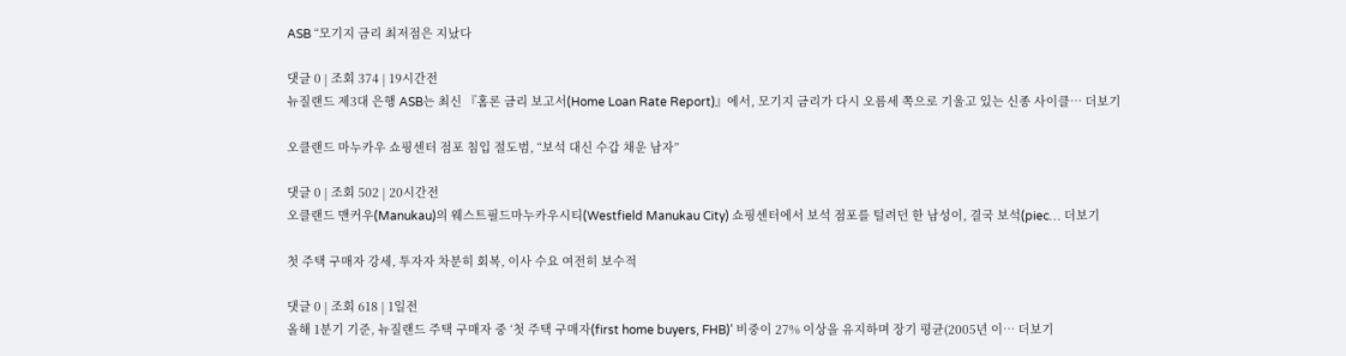ASB “모기지 금리 최저점은 지났다

댓글 0 | 조회 374 | 19시간전
뉴질랜드 제3대 은행 ASB는 최신 『홈론 금리 보고서(Home Loan Rate Report)』에서, 모기지 금리가 다시 오름세 쪽으로 기울고 있는 신종 사이클… 더보기

오클랜드 마누카우 쇼핑센터 점포 침입 절도범, “보석 대신 수갑 채운 남자”

댓글 0 | 조회 502 | 20시간전
오클랜드 맨커우(Manukau)의 웨스트필드마누카우시티(Westfield Manukau City) 쇼핑센터에서 보석 점포를 털려던 한 남성이, 결국 보석(piec… 더보기

첫 주택 구매자 강세, 투자자 차분히 회복, 이사 수요 여전히 보수적

댓글 0 | 조회 618 | 1일전
올해 1분기 기준, 뉴질랜드 주택 구매자 중 ‘첫 주택 구매자(first home buyers, FHB)’ 비중이 27% 이상을 유지하며 장기 평균(2005년 이… 더보기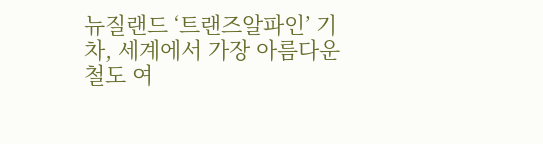뉴질랜드 ‘트랜즈알파인’ 기차, 세계에서 가장 아름다운 철도 여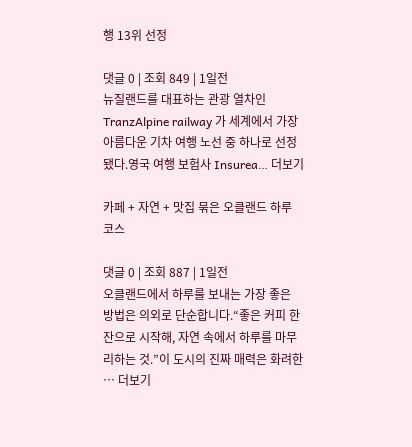행 13위 선정

댓글 0 | 조회 849 | 1일전
뉴질랜드를 대표하는 관광 열차인 TranzAlpine railway 가 세계에서 가장 아름다운 기차 여행 노선 중 하나로 선정됐다.영국 여행 보험사 Insurea… 더보기

카페 + 자연 + 맛집 묶은 오클랜드 하루 코스

댓글 0 | 조회 887 | 1일전
오클랜드에서 하루를 보내는 가장 좋은 방법은 의외로 단순합니다.“좋은 커피 한 잔으로 시작해, 자연 속에서 하루를 마무리하는 것.”이 도시의 진짜 매력은 화려한 … 더보기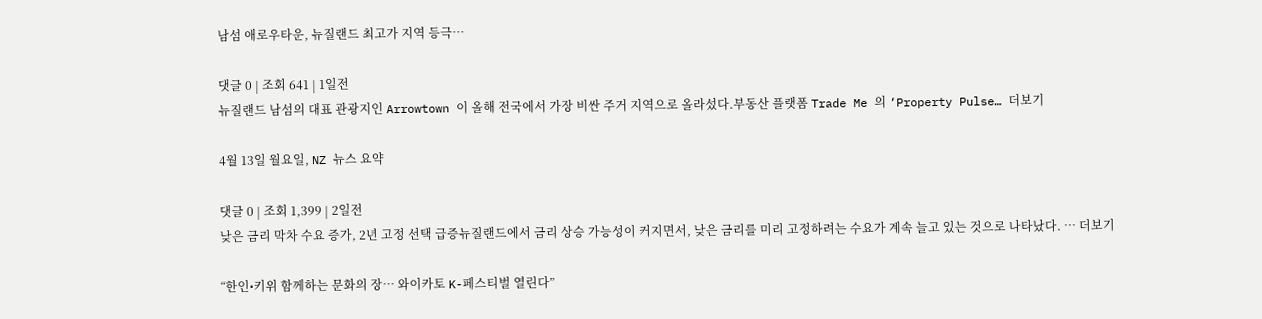남섬 애로우타운, 뉴질랜드 최고가 지역 등극…

댓글 0 | 조회 641 | 1일전
뉴질랜드 남섬의 대표 관광지인 Arrowtown 이 올해 전국에서 가장 비싼 주거 지역으로 올라섰다.부동산 플랫폼 Trade Me 의 ‘Property Pulse… 더보기

4월 13일 월요일, NZ 뉴스 요약

댓글 0 | 조회 1,399 | 2일전
낮은 금리 막차 수요 증가, 2년 고정 선택 급증뉴질랜드에서 금리 상승 가능성이 커지면서, 낮은 금리를 미리 고정하려는 수요가 계속 늘고 있는 것으로 나타났다. … 더보기

“한인•키위 함께하는 문화의 장… 와이카토 K-페스티벌 열린다”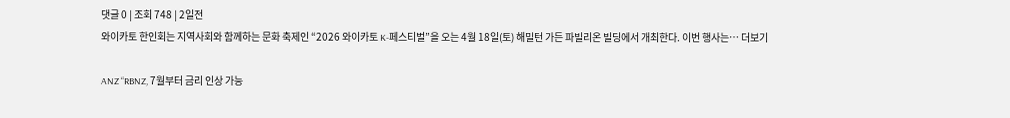댓글 0 | 조회 748 | 2일전
와이카토 한인회는 지역사회와 함께하는 문화 축제인 “2026 와이카토 K-페스티벌”을 오는 4월 18일(토) 해밀턴 가든 파빌리온 빌딩에서 개최한다. 이번 행사는… 더보기

ANZ “RBNZ, 7월부터 금리 인상 가능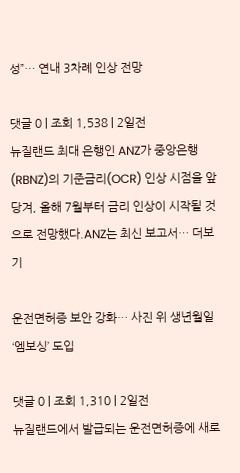성”… 연내 3차례 인상 전망

댓글 0 | 조회 1,538 | 2일전
뉴질랜드 최대 은행인 ANZ가 중앙은행(RBNZ)의 기준금리(OCR) 인상 시점을 앞당겨, 올해 7월부터 금리 인상이 시작될 것으로 전망했다.ANZ는 최신 보고서… 더보기

운전면허증 보안 강화… 사진 위 생년월일 ‘엠보싱’ 도입

댓글 0 | 조회 1,310 | 2일전
뉴질랜드에서 발급되는 운전면허증에 새로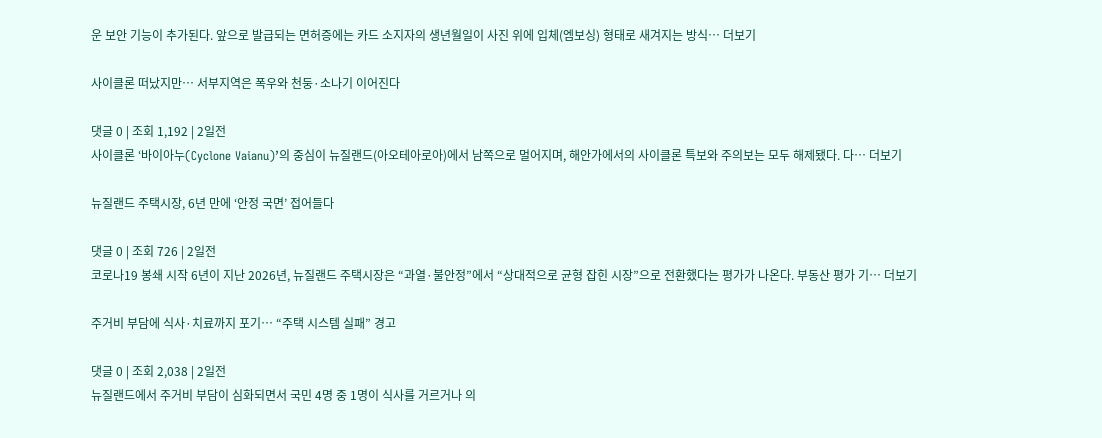운 보안 기능이 추가된다. 앞으로 발급되는 면허증에는 카드 소지자의 생년월일이 사진 위에 입체(엠보싱) 형태로 새겨지는 방식… 더보기

사이클론 떠났지만… 서부지역은 폭우와 천둥·소나기 이어진다

댓글 0 | 조회 1,192 | 2일전
사이클론 ‘바이아누(Cyclone Vaianu)’의 중심이 뉴질랜드(아오테아로아)에서 남쪽으로 멀어지며, 해안가에서의 사이클론 특보와 주의보는 모두 해제됐다. 다… 더보기

뉴질랜드 주택시장, 6년 만에 ‘안정 국면’ 접어들다

댓글 0 | 조회 726 | 2일전
코로나19 봉쇄 시작 6년이 지난 2026년, 뉴질랜드 주택시장은 “과열·불안정”에서 “상대적으로 균형 잡힌 시장”으로 전환했다는 평가가 나온다. 부동산 평가 기… 더보기

주거비 부담에 식사·치료까지 포기… “주택 시스템 실패” 경고

댓글 0 | 조회 2,038 | 2일전
뉴질랜드에서 주거비 부담이 심화되면서 국민 4명 중 1명이 식사를 거르거나 의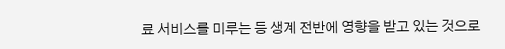료 서비스를 미루는 등 생계 전반에 영향을 받고 있는 것으로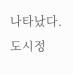나타났다.도시정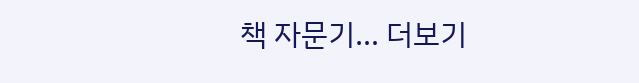책 자문기… 더보기